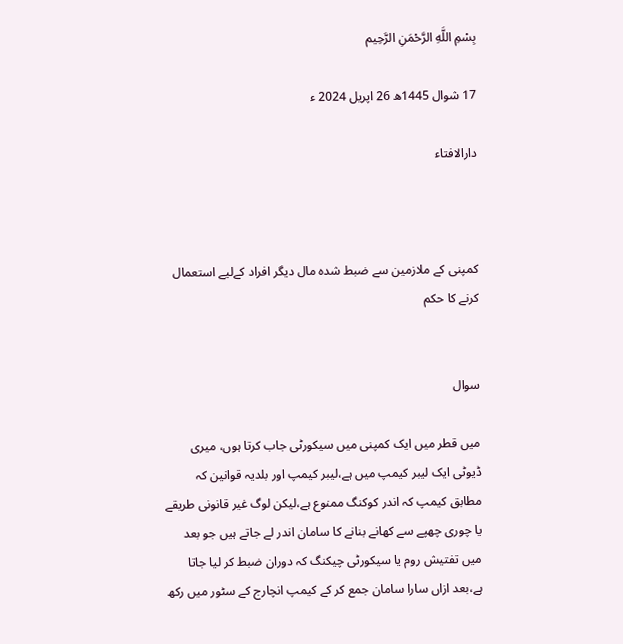بِسْمِ اللَّهِ الرَّحْمَنِ الرَّحِيم

17 شوال 1445ھ 26 اپریل 2024 ء

دارالافتاء



کمپنی کے ملازمین سے ضبط شدہ مال دیگر افراد کےلیے استعمال کرنے کا حکم


سوال

میں قطر میں ایک کمپنی میں سیکورٹی جاب کرتا ہوں، میری ڈیوٹی ایک لیبر کیمپ میں ہے،لیبر کیمپ اور بلدیہ قوانین کہ مطابق کیمپ کہ اندر کوکنگ ممنوع ہے،لیکن لوگ غیر قانونی طریقے یا چوری چھپے سے کھانے بنانے کا سامان اندر لے جاتے ہیں جو بعد میں تفتیش روم یا سیکورٹی چیکنگ کہ دوران ضبط کر لیا جاتا ہے،بعد ازاں سارا سامان جمع کر کے کیمپ انچارج کے سٹور میں رکھ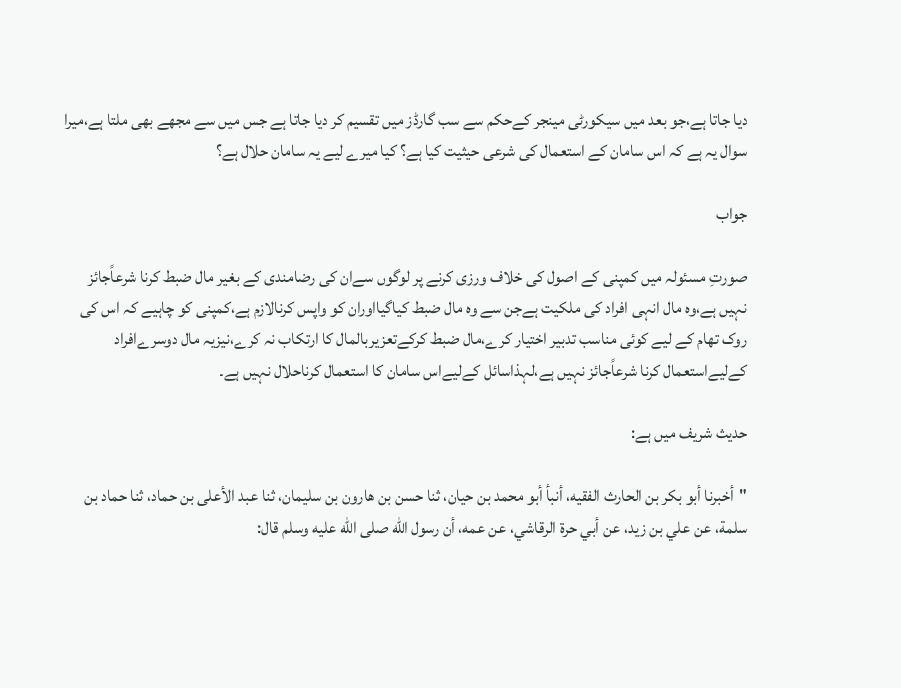دیا جاتا ہے،جو بعد میں سیکورٹی مینجر کےحکم سے سب گارڈز میں تقسیم کر دیا جاتا ہے جس میں سے مجھے بھی ملتا ہے،میرا سوال یہ ہے کہ اس سامان کے استعمال کی شرعی حیثیت کیا ہے؟ کیا میرے لیے یہ سامان حلال ہے؟

جواب

صورتِ مسئولہ میں کمپنی کے اصول کی خلاف ورزی کرنے پر لوگوں سےان کی رضامندی کے بغیر مال ضبط کرنا شرعاًجائز نہیں ہے،وہ مال انہی افراد کی ملکیت ہےجن سے وہ مال ضبط کیاگیااوران کو واپس کرنالازم ہے،کمپنی کو چاہیے کہ اس کی روک تھام کے لیے کوئی مناسب تدبیر اختیار کرے،مال ضبط کرکےتعزیربالمال کا ارتکاب نہ کرے،نیزیہ مال دوسرےافراد کےلیےاستعمال کرنا شرعاًجائز نہیں ہے،لہذاسائل کےلیےاس سامان کا استعمال کرناحلال نہیں ہے۔

حدیث شریف میں ہے:

"أخبرنا أبو بكر بن الحارث الفقيه، أنبأ أبو محمد بن حيان، ثنا حسن بن هارون بن سليمان، ثنا عبد الأعلى بن حماد، ثنا حماد بن سلمة، عن علي بن زيد، عن أبي حرة الرقاشي، عن عمه، أن رسول الله صلى الله عليه وسلم قال: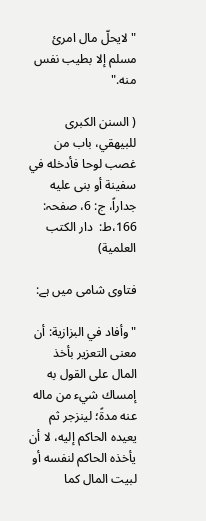" لايحلّ مال امرئ مسلم إلا بطيب نفس منه."

( السنن الكبرى للبيهقي، باب من غصب لوحا فأدخله في سفينة أو بنى عليه جداراً، ج: 6، صفحہ: 166،ط:  دار الكتب العلمیة)

فتاوی شامی میں ہے:

"وأفاد في البزازية: أن معنى التعزير بأخذ المال على القول به إمساك شيء من ماله عنه مدةً؛ لينزجر ثم يعيده الحاكم إليه، لا أن يأخذه الحاكم لنفسه أو لبيت المال كما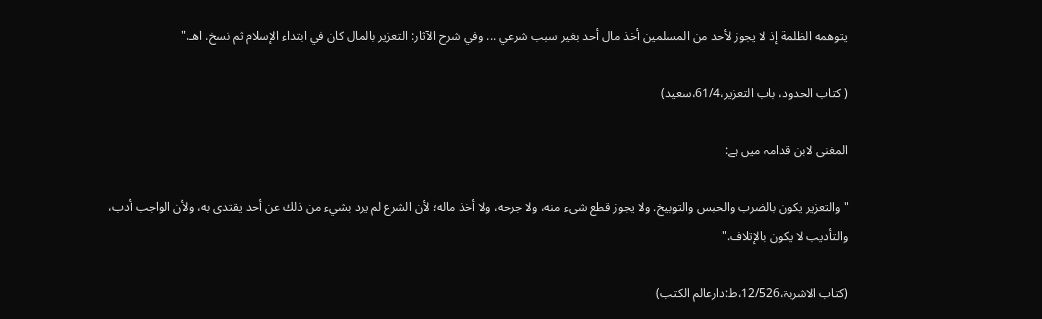يتوهمه الظلمة إذ لا يجوز لأحد من المسلمين أخذ مال أحد بغير سبب شرعي ... وفي شرح الآثار: التعزير بالمال كان في ابتداء الإسلام ثم نسخ. اهـ."

( کتاب الحدود، باب التعزیر،61/4،سعید)

المغنی لابن قدامہ میں ہے:

"والتعزير ‌يكون ‌بالضرب والحبس والتوبيخ. ولا يجوز قطع شىء منه، ولا جرحه، ولا أخذ ماله؛ لأن الشرع لم يرد بشيء من ذلك عن أحد يقتدى به، ولأن الواجب أدب، والتأديب لا يكون بالإتلاف."

(كتاب الاشربۃ،12/526،ط:دارعالم الکتب)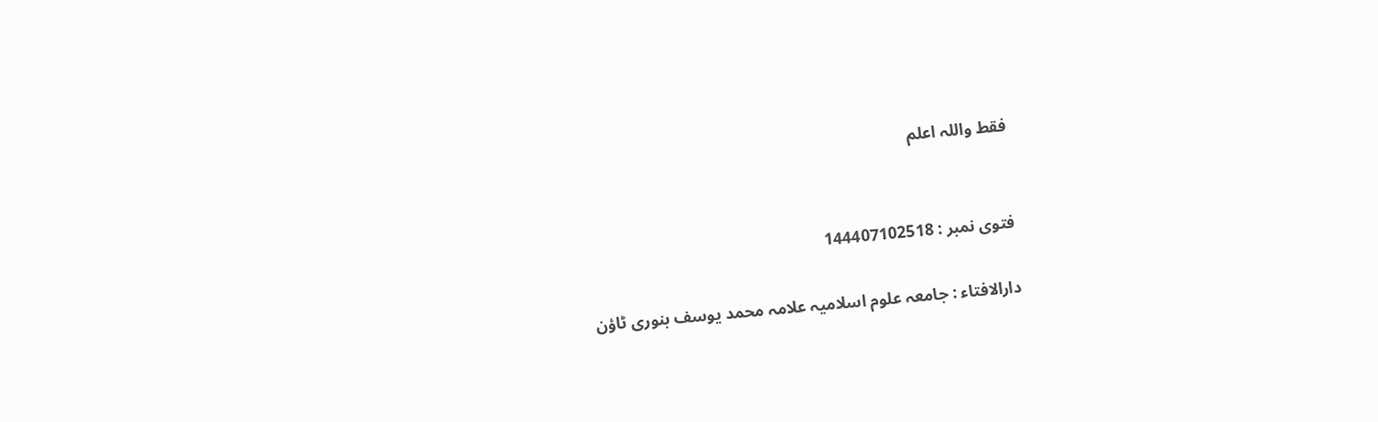فقط واللہ اعلم


فتوی نمبر : 144407102518

دارالافتاء : جامعہ علوم اسلامیہ علامہ محمد یوسف بنوری ٹاؤن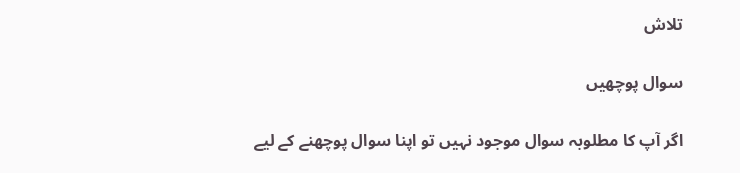تلاش

سوال پوچھیں

اگر آپ کا مطلوبہ سوال موجود نہیں تو اپنا سوال پوچھنے کے لیے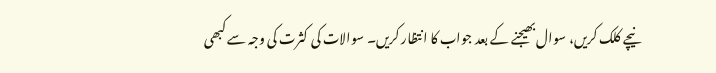نیچے کلک کریں، سوال بھیجنے کے بعد جواب کا انتظار کریں۔ سوالات کی کثرت کی وجہ سے کبھی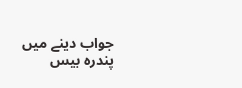جواب دینے میں پندرہ بیس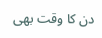دن کا وقت بھی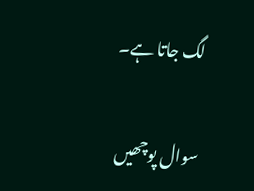لگ جاتا ہے۔

سوال پوچھیں